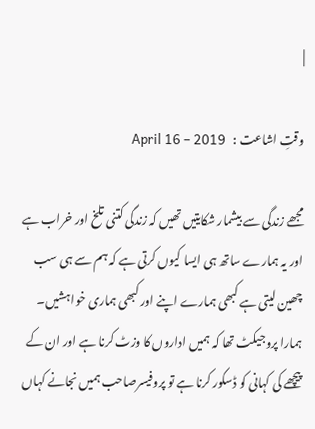|

وقتِ اشاعت :   April 16 – 2019

مجھے زندگی سے بیشمار شکایتیں تھیں کہ زندگی کتنی تلخ اور خراب ہے اور یہ ہمارے ساتھ ہی ایسا کیوں کرتی ہے کہ ہم سے ہی سب چھین لیتی ہے کبھی ہمارے اپنے اور کبھی ہماری خواہشیں۔ ہمارا پروجیکٹ تھا کہ ہمیں اداروں کا وزٹ کرنا ہے اور ان کے پیچھے کی کہانی کو ڈسکور کرنا ہے تو پروفیسرصاحب ہمیں نجانے کہاں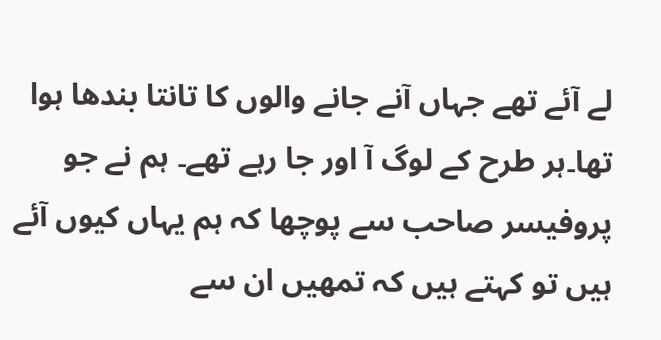لے آئے تھے جہاں آنے جانے والوں کا تانتا بندھا ہوا تھا۔ہر طرح کے لوگ آ اور جا رہے تھے۔ ہم نے جو پروفیسر صاحب سے پوچھا کہ ہم یہاں کیوں آئے ہیں تو کہتے ہیں کہ تمھیں ان سے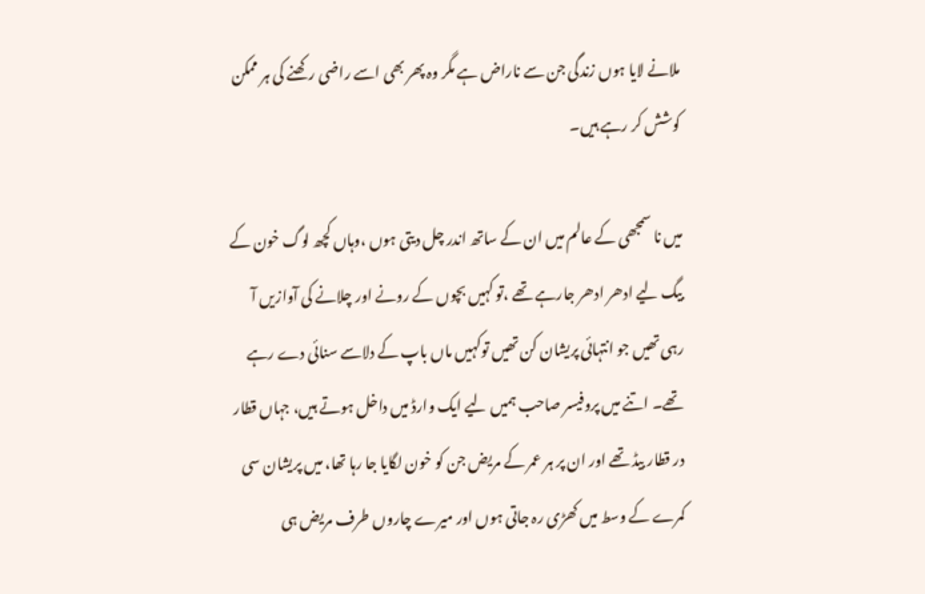ملانے لایا ہوں زندگی جن سے ناراض ہے مگر وہ پھر بھی اسے راضی رکھنے کی ہر ممکن کوشش کر رہے ہیں۔

میں نا سمجھی کے عالم میں ان کے ساتھ اندر چل دیتی ہوں ،وہاں کچھ لوگ خون کے بیگ لیے ادھر ادھر جارہے تھے ،تو کہیں بچوں کے رونے اور چلانے کی آوازیں آ رہی تھیں جو انتہائی پریشان کن تھیں توکہیں ماں باپ کے دلاسے سنائی دے رہے تھے۔ اتنے میں پروفیسر صاحب ہمیں لیے ایک وارڈ میں داخل ہوتے ہیں، جہاں قطار در قطار بیڈ تھے اور ان پر ہر عمر کے مریض جن کو خون لگایا جا رہا تھا، میں پریشان سی کمرے کے وسط میں کھڑی رہ جاتی ہوں اور میرے چاروں طرف مریض ہی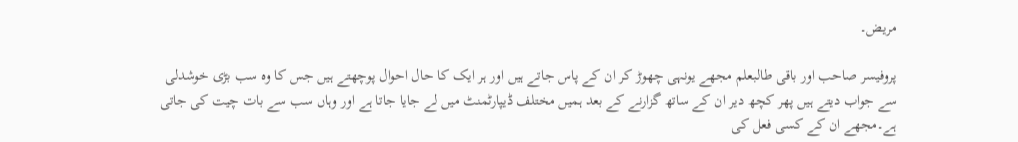مریض۔

پروفیسر صاحب اور باقی طالبعلم مجھے یونہی چھوڑ کر ان کے پاس جاتے ہیں اور ہر ایک کا حال احوال پوچھتے ہیں جس کا وہ سب بڑی خوشدلی سے جواب دیتے ہیں پھر کچھ دیر ان کے ساتھ گزارنے کے بعد ہمیں مختلف ڈیپارٹمنٹ میں لے جایا جاتا ہے اور وہاں سب سے بات چیت کی جاتی ہے۔مجھے ان کے کسی فعل کی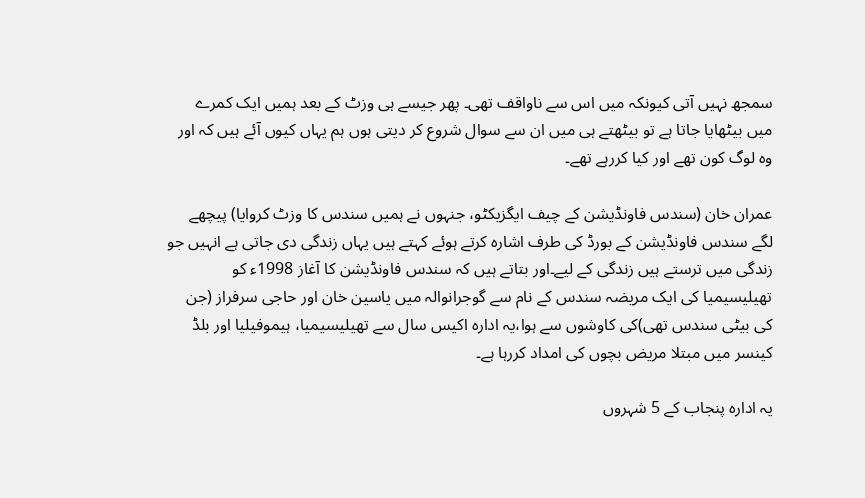سمجھ نہیں آتی کیونکہ میں اس سے ناواقف تھی۔ پھر جیسے ہی وزٹ کے بعد ہمیں ایک کمرے میں بیٹھایا جاتا ہے تو بیٹھتے ہی میں ان سے سوال شروع کر دیتی ہوں ہم یہاں کیوں آئے ہیں کہ اور وہ لوگ کون تھے اور کیا کررہے تھے۔

عمران خان (سندس فاونڈیشن کے چیف ایگزیکٹو، جنہوں نے ہمیں سندس کا وزٹ کروایا) پیچھے لگے سندس فاونڈیشن کے بورڈ کی طرف اشارہ کرتے ہوئے کہتے ہیں یہاں زندگی دی جاتی ہے انہیں جو زندگی میں ترستے ہیں زندگی کے لیے۔اور بتاتے ہیں کہ سندس فاونڈیشن کا آغاز 1998ء کو تھیلیسیمیا کی ایک مریضہ سندس کے نام سے گوجرانوالہ میں یاسین خان اور حاجی سرفراز (جن کی بیٹی سندس تھی)کی کاوشوں سے ہوا،یہ ادارہ اکیس سال سے تھیلیسیمیا، ہیموفیلیا اور بلڈ کینسر میں مبتلا مریض بچوں کی امداد کررہا ہے۔

یہ ادارہ پنجاب کے 5 شہروں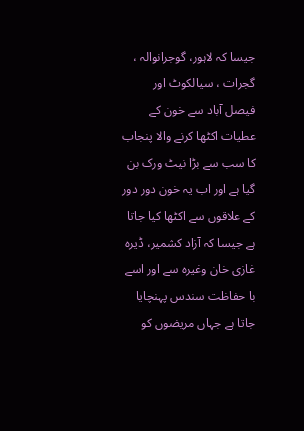جیسا کہ لاہور، گوجرانوالہ ، گجرات ، سیالکوٹ اور فیصل آباد سے خون کے عطیات اکٹھا کرنے والا پنجاب کا سب سے بڑا نیٹ ورک بن گیا ہے اور اب یہ خون دور دور کے علاقوں سے اکٹھا کیا جاتا ہے جیسا کہ آزاد کشمیر، ڈیرہ غازی خان وغیرہ سے اور اسے با حفاظت سندس پہنچایا جاتا ہے جہاں مریضوں کو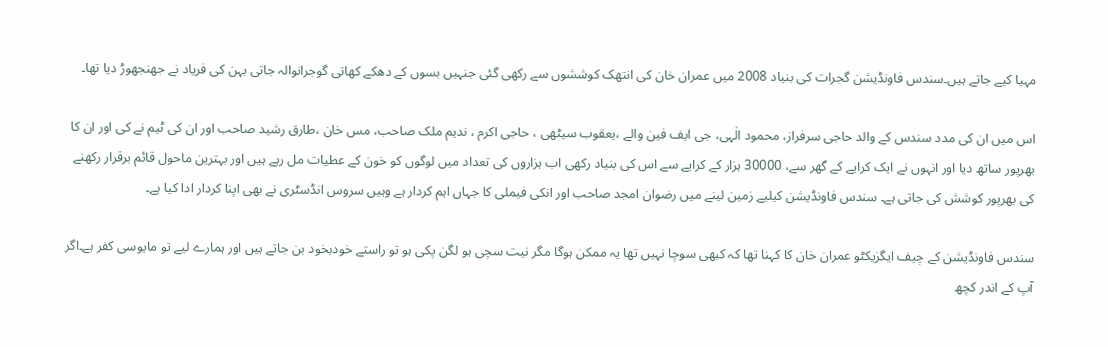مہیا کیے جاتے ہیں۔سندس فاونڈیشن گجرات کی بنیاد 2008 میں عمران خان کی انتھک کوششوں سے رکھی گئی جنہیں بسوں کے دھکے کھاتی گوجرانوالہ جاتی بہن کی فریاد نے جھنجھوڑ دیا تھا۔

اس میں ان کی مدد سندس کے والد حاجی سرفراز، محمود الٰہی، جی ایف فین والے ،یعقوب سیٹھی ، حاجی اکرم ، ندیم ملک صاحب، مس خان ،طارق رشید صاحب اور ان کی ٹیم نے کی اور ان کا بھرپور ساتھ دیا اور انہوں نے ایک کرایے کے گھر سے، 30000 ہزار کے کرایے سے اس کی بنیاد رکھی اب ہزاروں کی تعداد میں لوگوں کو خون کے عطیات مل رہے ہیں اور بہترین ماحول قائم برقرار رکھنے کی بھرپور کوشش کی جاتی ہے۔ سندس فاونڈیشن کیلیے زمین لینے میں رضوان امجد صاحب اور انکی فیملی کا جہاں اہم کردار ہے وہیں سروس انڈسٹری نے بھی اپنا کردار ادا کیا ہے۔

سندس فاونڈیشن کے چیف ایگزیکٹو عمران خان کا کہنا تھا کہ کبھی سوچا نہیں تھا یہ ممکن ہوگا مگر نیت سچی ہو لگن پکی ہو تو راستے خودبخود بن جاتے ہیں اور ہمارے لیے تو مایوسی کفر ہے۔اگر آپ کے اندر کچھ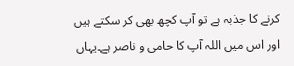کرنے کا جذبہ ہے تو آپ کچھ بھی کر سکتے ہیں اور اس میں اللہ آپ کا حامی و ناصر ہے۔یہاں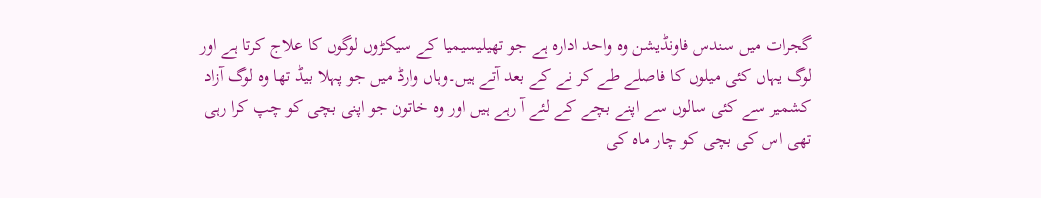گجرات میں سندس فاونڈیشن وہ واحد ادارہ ہے جو تھیلیسیمیا کے سیکڑوں لوگوں کا علاج کرتا ہے اور لوگ یہاں کئی میلوں کا فاصلے طے کر نے کے بعد آتے ہیں۔وہاں وارڈ میں جو پہلا بیڈ تھا وہ لوگ آزاد کشمیر سے کئی سالوں سے اپنے بچے کے لئے آ رہے ہیں اور وہ خاتون جو اپنی بچی کو چپ کرا رہی تھی اس کی بچی کو چار ماہ کی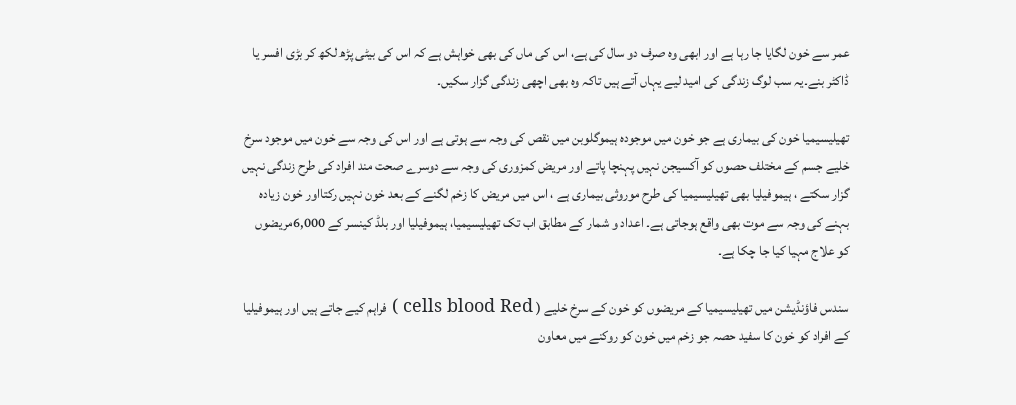عمر سے خون لگایا جا رہا ہے اور ابھی وہ صرف دو سال کی ہے، اس کی ماں کی بھی خواہش ہے کہ اس کی بیٹی پڑھ لکھ کر بڑی افسر یا ڈاکٹر بنے۔یہ سب لوگ زندگی کی امید لیے یہاں آتے ہیں تاکہ وہ بھی اچھی زندگی گزار سکیں۔

تھیلیسیمیا خون کی بیماری ہے جو خون میں موجودہ ہیموگلوبن میں نقص کی وجہ سے ہوتی ہے اور اس کی وجہ سے خون میں موجود سرخ خلیے جسم کے مختلف حصوں کو آکسیجن نہیں پہنچا پاتے اور مریض کمزوری کی وجہ سے دوسرے صحت مند افراد کی طرح زندگی نہیں گزار سکتے ، ہیموفیلیا بھی تھیلیسیمیا کی طرح موروثی بیماری ہے ، اس میں مریض کا زخم لگنے کے بعد خون نہیں رکتااور خون زیادہ بہنے کی وجہ سے موت بھی واقع ہوجاتی ہے۔ اعداد و شمار کے مطابق اب تک تھیلیسیمیا، ہیموفیلیا اور بلڈ کینسر کے 6,000مریضوں کو علاج مہیا کیا جا چکا ہے۔

سندس فاؤنڈیشن میں تھیلیسیمیا کے مریضوں کو خون کے سرخ خلیے ( cells blood Red ) فراہم کیے جاتے ہیں اور ہیموفیلیا کے افراد کو خون کا سفید حصہ جو زخم میں خون کو روکنے میں معاون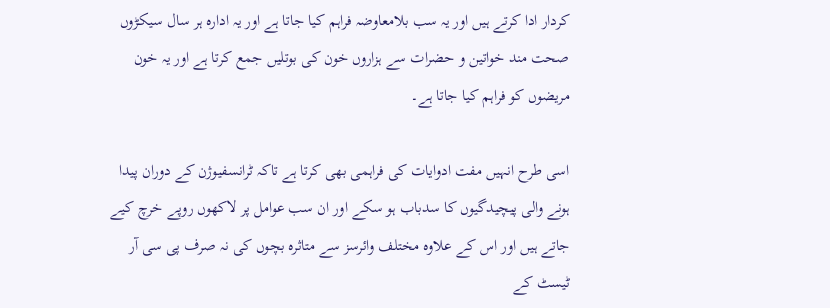کردار ادا کرتے ہیں اور یہ سب بلامعاوضہ فراہم کیا جاتا ہے اور یہ ادارہ ہر سال سیکڑوں صحت مند خواتین و حضرات سے ہزاروں خون کی بوتلیں جمع کرتا ہے اور یہ خون مریضوں کو فراہم کیا جاتا ہے۔

اسی طرح انہیں مفت ادوایات کی فراہمی بھی کرتا ہے تاکہ ٹرانسفیوژن کے دوران پیدا ہونے والی پیچیدگیوں کا سدباب ہو سکے اور ان سب عوامل پر لاکھوں روپے خرچ کیے جاتے ہیں اور اس کے علاوہ مختلف وائرسز سے متاثرہ بچوں کی نہ صرف پی سی آر ٹیسٹ کے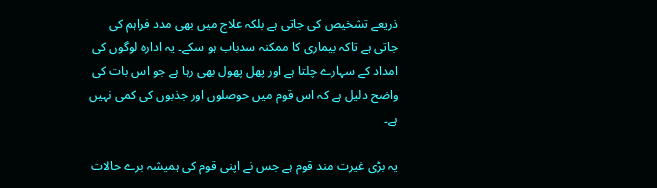ذریعے تشخیص کی جاتی ہے بلکہ علاج میں بھی مدد فراہم کی جاتی ہے تاکہ بیماری کا ممکنہ سدباب ہو سکے۔ یہ ادارہ لوگوں کی امداد کے سہارے چلتا ہے اور پھل پھول بھی رہا ہے جو اس بات کی واضح دلیل ہے کہ اس قوم میں حوصلوں اور جذبوں کی کمی نہیں ہے۔

یہ بڑی غیرت مند قوم ہے جس نے اپنی قوم کی ہمیشہ برے حالات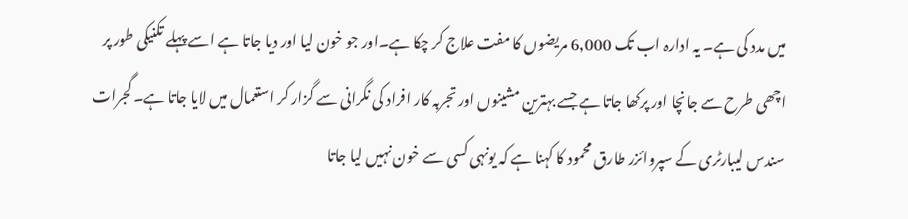میں مدد کی ہے۔ یہ ادارہ اب تک 6,000 مریضوں کا مفت علاج کر چکا ہے۔اور جو خون لیا اور دیا جاتا ہے اسے پہلے تکنیکی طور پر اچھی طرح سے جانچا اور پرکھا جاتا ہے جسے بہترین مشینوں اور تجربہ کار افراد کی نگرانی سے گزار کر استعمال میں لایا جاتا ہے۔ گجرات سندس لیبارٹری کے سپروائزر طارق محمود کا کہنا ہے کہ یونہی کسی سے خون نہیں لیا جاتا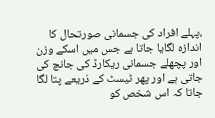،پہلے افراد کی جسمانی صورتحال کا اندازہ لگایا جاتا ہے جس میں اسکے وزن اور پچھلے جسمانی ریکارڈ کی جانچ کی جاتی ہے اور پھر ٹیسٹ کے ذریعے پتا لگا جاتا کہ اس شخص کو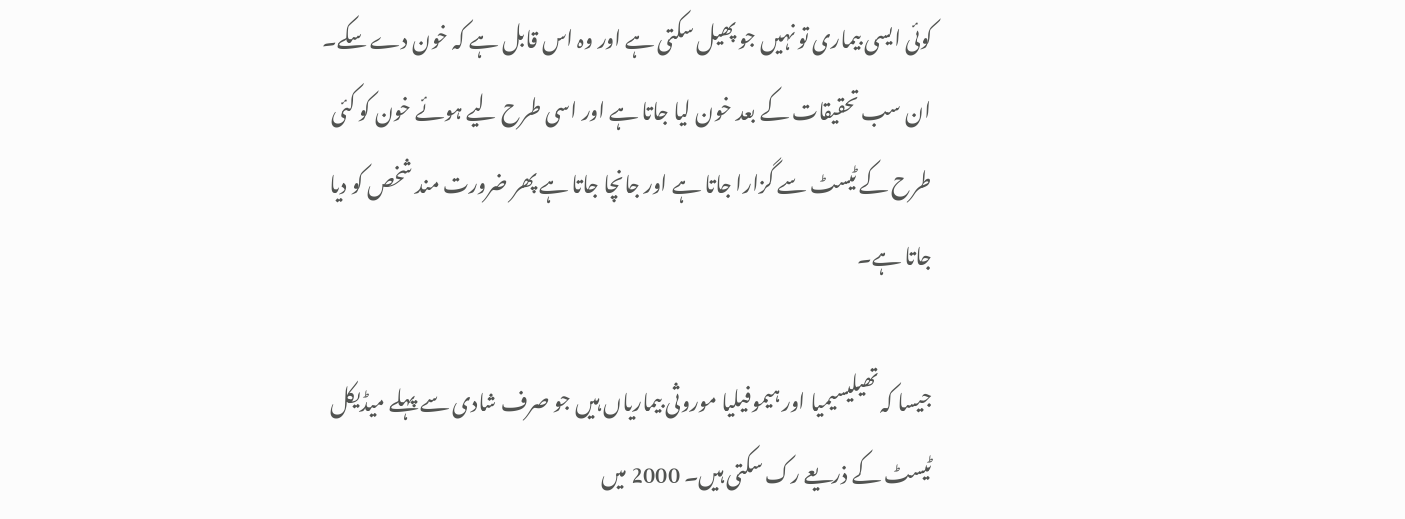کوئی ایسی بیماری تو نہیں جو پھیل سکتی ہے اور وہ اس قابل ہے کہ خون دے سکے۔ ان سب تحقیقات کے بعد خون لیا جاتا ہے اور اسی طرح لیے ہوئے خون کو کئی طرح کے ٹیسٹ سے گزارا جاتا ہے اور جانچا جاتا ہے پھر ضرورت مند شخص کو دیا جاتا ہے۔

جیسا کہ تھیلیسیمیا اور ہیموفیلیا موروثی بیماریاں ہیں جو صرف شادی سے پہلے میڈیکل ٹیسٹ کے ذریعے رک سکتی ہیں۔ 2000 میں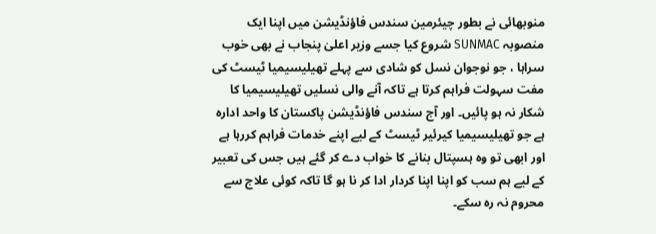منوبھائی نے بطور چیئرمین سندس فاؤنڈیشن میں اپنا ایک منصوبہ SUNMAC شروع کیا جسے وزیر اعلیٰ پنجاب نے بھی خوب سراہا ، جو نوجوان نسل کو شادی سے پہلے تھیلیسیمیا ٹیسٹ کی مفت سہولت فراہم کرتا ہے تاکہ آنے والی نسلیں تھیلیسیمیا کا شکار نہ ہو پائیں۔ اور آج سندس فاؤنڈیشن پاکستان کا واحد ادارہ ہے جو تھیلیسیمیا کیرئیر ٹیسٹ کے لیے اپنے خدمات فراہم کررہا ہے اور ابھی تو وہ ہسپتال بنانے کا خواب دے کر گئے ہیں جس کی تعبیر کے لیے ہم سب کو اپنا اپنا کردار ادا کر نا ہو گا تاکہ کوئی علاج سے محروم نہ رہ سکے۔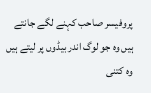پروفیسر صاحب کہنے لگے جانتے ہیں وہ جو لوگ اندر بیڈوں پر لیتے ہیں وہ کتنی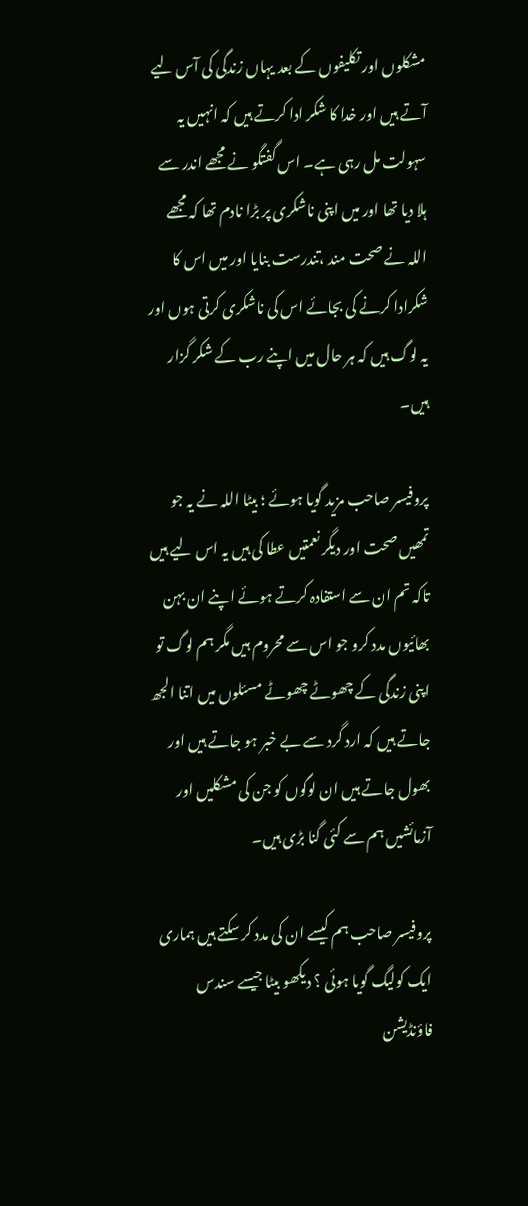مشکلوں اور تکلیفوں کے بعد یہاں زندگی کی آس لیے آتے ہیں اور خدا کا شکر ادا کرتے ہیں کہ انہیں یہ سہولت مل رہی ہے۔ اس گفتگو نے مجھے اندر سے ہلا دیا تھا اور میں اپنی ناشکری پر بڑا نادم تھا کہ مجھے اللہ نے صحت مند ،تندرست بنایا اور میں اس کا شکرادا کرنے کی بجائے اس کی ناشکری کرتی ہوں اور یہ لوگ ہیں کہ ہر حال میں اپنے رب کے شکر گزار ہیں۔

پروفیسر صاحب مزید گویا ہوئے ؛ بیٹا اللہ نے یہ جو تمھیں صحت اور دیگر نعمتیں عطا کی ہیں یہ اس لیے ہیں تاکہ تم ان سے استفادہ کرتے ہوئے اپنے ان بہن بھائیوں مدد کرو جو اس سے محروم ہیں مگر ہم لوگ تو اپنی زندگی کے چھوٹے چھوٹے مسئلوں میں اتنا الجھ جاتے ہیں کہ ارد گرد سے بے خبر ہو جاتے ہیں اور بھول جاتے ہیں ان لوگوں کو جن کی مشکلیں اور آزمائشیں ہم سے کئی گنا بڑی ہیں۔

پروفیسر صاحب ہم کیسے ان کی مدد کر سکتے ہیں ہماری ایک کولیگ گویا ہوئی ؟ دیکھو بیٹا جیسے سندس فاؤنڈیشن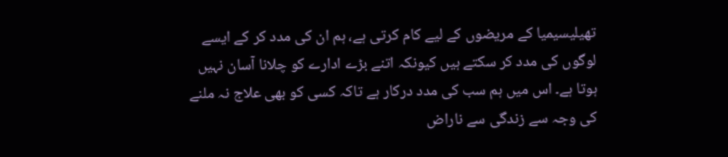تھیلیسیمیا کے مریضوں کے لیے کام کرتی ہے، ہم ان کی مدد کر کے ایسے لوگوں کی مدد کر سکتے ہیں کیونکہ اتنے بڑے ادارے کو چلانا آسان نہیں ہوتا ہے۔ اس میں ہم سب کی مدد درکار ہے تاکہ کسی کو بھی علاج نہ ملنے کی وجہ سے زندگی سے ناراض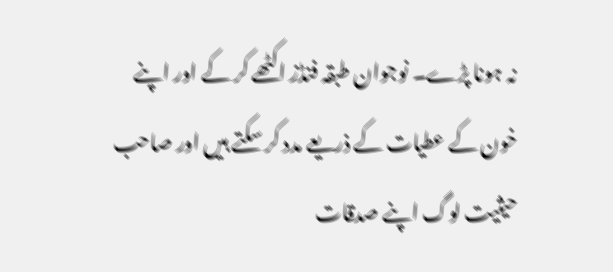نہ ہونا پڑے۔ نوجوان طبقہ فنڈز اکٹھے کر کے اور اپنے خون کے عطیات کے ذریعے مدد کر سکتے ہیں اور صاحب حیثیت لوگ اپنے صدقات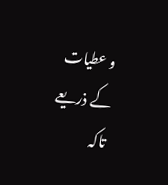و عطیات کے ذریعے تاکہ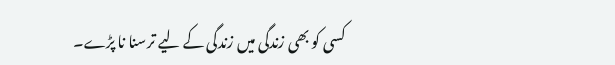کسی کو بھی زندگی میں زندگی کے لیے ترسنا نا پڑے۔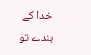خدا کے بندے تو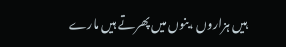ہیں ہزاروں ،بنوں میں پھرتے ہیں مارے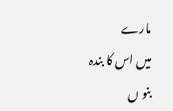مارے
میں اس کا بندہ بنو ں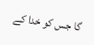گا جس کو خدا کے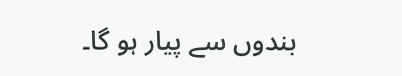بندوں سے پیار ہو گا۔